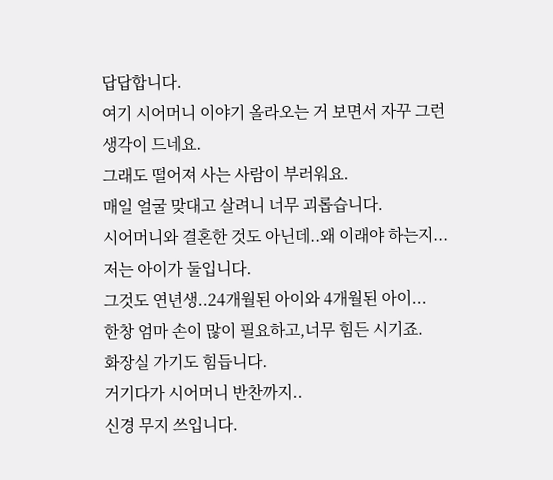답답합니다.
여기 시어머니 이야기 올라오는 거 보면서 자꾸 그런 생각이 드네요.
그래도 떨어져 사는 사람이 부러워요.
매일 얼굴 맞대고 살려니 너무 괴롭습니다.
시어머니와 결혼한 것도 아닌데..왜 이래야 하는지...
저는 아이가 둘입니다.
그것도 연년생..24개월된 아이와 4개월된 아이...
한창 엄마 손이 많이 필요하고,너무 힘든 시기죠.
화장실 가기도 힘듭니다.
거기다가 시어머니 반찬까지..
신경 무지 쓰입니다.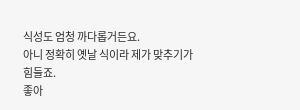식성도 엄청 까다롭거든요.
아니 정확히 옛날 식이라 제가 맞추기가 힘들죠.
좋아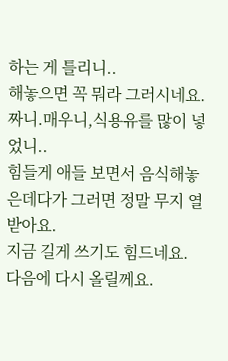하는 게 틀리니..
해놓으면 꼭 뭐라 그러시네요.
짜니.매우니,식용유를 많이 넣었니..
힘들게 애들 보면서 음식해놓은데다가 그러면 정말 무지 열받아요.
지금 길게 쓰기도 힘드네요.
다음에 다시 올릴께요.